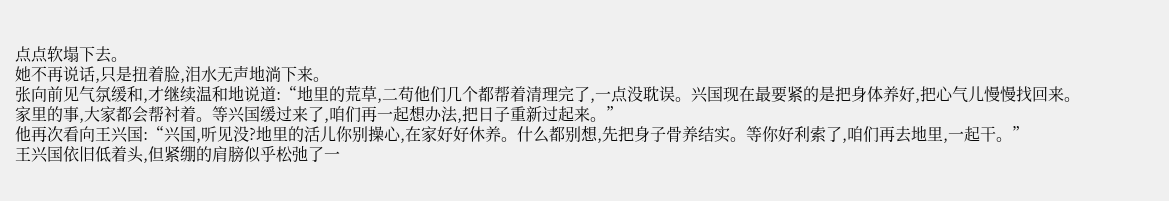点点软塌下去。
她不再说话,只是扭着脸,泪水无声地淌下来。
张向前见气氛缓和,才继续温和地说道:“地里的荒草,二苟他们几个都帮着清理完了,一点没耽误。兴国现在最要紧的是把身体养好,把心气儿慢慢找回来。家里的事,大家都会帮衬着。等兴国缓过来了,咱们再一起想办法,把日子重新过起来。”
他再次看向王兴国:“兴国,听见没?地里的活儿你别操心,在家好好休养。什么都别想,先把身子骨养结实。等你好利索了,咱们再去地里,一起干。”
王兴国依旧低着头,但紧绷的肩膀似乎松弛了一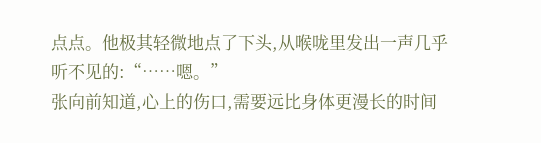点点。他极其轻微地点了下头,从喉咙里发出一声几乎听不见的:“……嗯。”
张向前知道,心上的伤口,需要远比身体更漫长的时间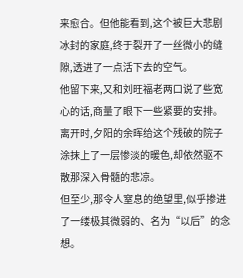来愈合。但他能看到,这个被巨大悲剧冰封的家庭,终于裂开了一丝微小的缝隙,透进了一点活下去的空气。
他留下来,又和刘旺福老两口说了些宽心的话,商量了眼下一些紧要的安排。离开时,夕阳的余晖给这个残破的院子涂抹上了一层惨淡的暖色,却依然驱不散那深入骨髓的悲凉。
但至少,那令人窒息的绝望里,似乎掺进了一缕极其微弱的、名为“以后”的念想。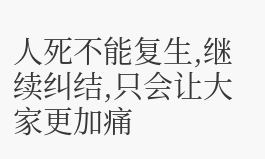人死不能复生,继续纠结,只会让大家更加痛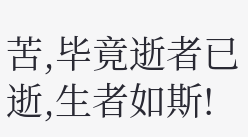苦,毕竟逝者已逝,生者如斯!